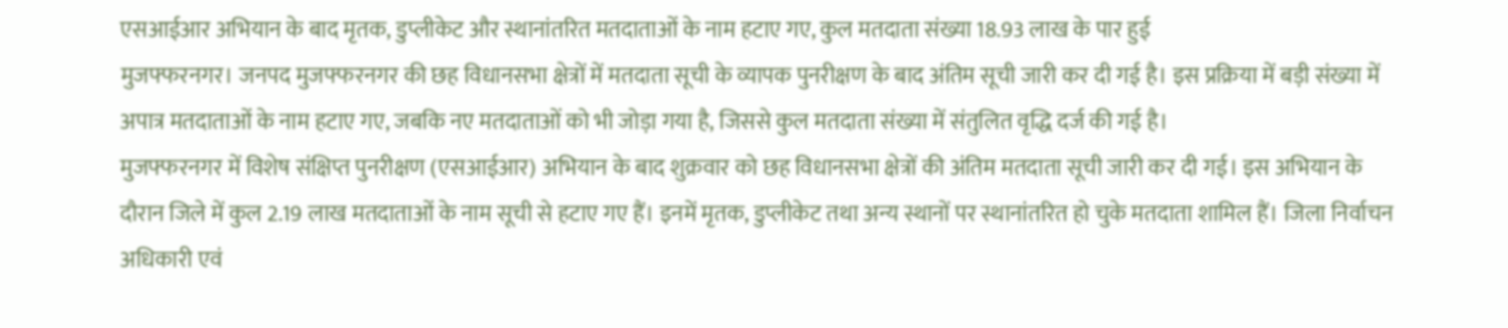एसआईआर अभियान के बाद मृतक, डुप्लीकेट और स्थानांतरित मतदाताओं के नाम हटाए गए, कुल मतदाता संख्या 18.93 लाख के पार हुई
मुजफ्फरनगर। जनपद मुजफ्फरनगर की छह विधानसभा क्षेत्रों में मतदाता सूची के व्यापक पुनरीक्षण के बाद अंतिम सूची जारी कर दी गई है। इस प्रक्रिया में बड़ी संख्या में अपात्र मतदाताओं के नाम हटाए गए, जबकि नए मतदाताओं को भी जोड़ा गया है, जिससे कुल मतदाता संख्या में संतुलित वृद्धि दर्ज की गई है।
मुजफ्फरनगर में विशेष संक्षिप्त पुनरीक्षण (एसआईआर) अभियान के बाद शुक्रवार को छह विधानसभा क्षेत्रों की अंतिम मतदाता सूची जारी कर दी गई। इस अभियान के दौरान जिले में कुल 2.19 लाख मतदाताओं के नाम सूची से हटाए गए हैं। इनमें मृतक, डुप्लीकेट तथा अन्य स्थानों पर स्थानांतरित हो चुके मतदाता शामिल हैं। जिला निर्वाचन अधिकारी एवं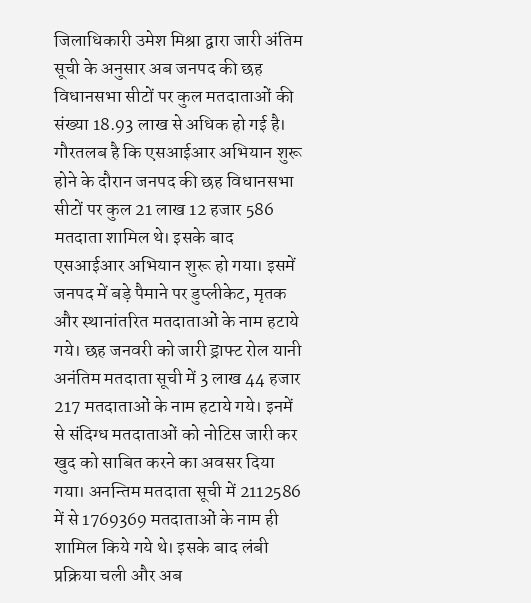जिलाधिकारी उमेश मिश्रा द्वारा जारी अंतिम सूची के अनुसार अब जनपद की छह विधानसभा सीटों पर कुल मतदाताओं की संख्या 18.93 लाख से अधिक हो गई है।
गौरतलब है कि एसआईआर अभियान शुरू होने के दौरान जनपद की छह विधानसभा सीटों पर कुल 21 लाख 12 हजार 586 मतदाता शामिल थे। इसके बाद एसआईआर अभियान शुरू हो गया। इसमें जनपद में बड़े पैमाने पर डुप्लीकेट, मृतक और स्थानांतरित मतदाताओं के नाम हटाये गये। छह जनवरी को जारी ड्राफ्ट रोल यानी अनंतिम मतदाता सूची में 3 लाख 44 हजार 217 मतदाताओं के नाम हटाये गये। इनमें से संदिग्ध मतदाताओं को नोटिस जारी कर खुद को साबित करने का अवसर दिया गया। अनन्तिम मतदाता सूची में 2112586 में से 1769369 मतदाताओं के नाम ही शामिल किये गये थे। इसके बाद लंबी प्रक्रिया चली और अब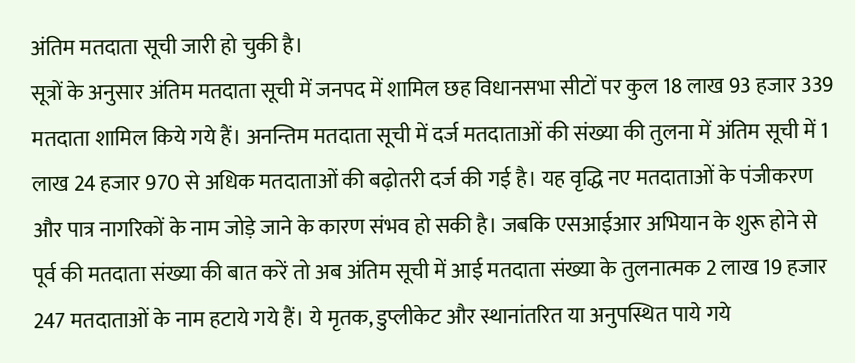अंतिम मतदाता सूची जारी हो चुकी है।
सूत्रों के अनुसार अंतिम मतदाता सूची में जनपद में शामिल छह विधानसभा सीटों पर कुल 18 लाख 93 हजार 339 मतदाता शामिल किये गये हैं। अनन्तिम मतदाता सूची में दर्ज मतदाताओं की संख्या की तुलना में अंतिम सूची में 1 लाख 24 हजार 970 से अधिक मतदाताओं की बढ़ोतरी दर्ज की गई है। यह वृद्धि नए मतदाताओं के पंजीकरण और पात्र नागरिकों के नाम जोड़े जाने के कारण संभव हो सकी है। जबकि एसआईआर अभियान के शुरू होने से पूर्व की मतदाता संख्या की बात करें तो अब अंतिम सूची में आई मतदाता संख्या के तुलनात्मक 2 लाख 19 हजार 247 मतदाताओं के नाम हटाये गये हैं। ये मृतक, डुप्लीकेट और स्थानांतरित या अनुपस्थित पाये गये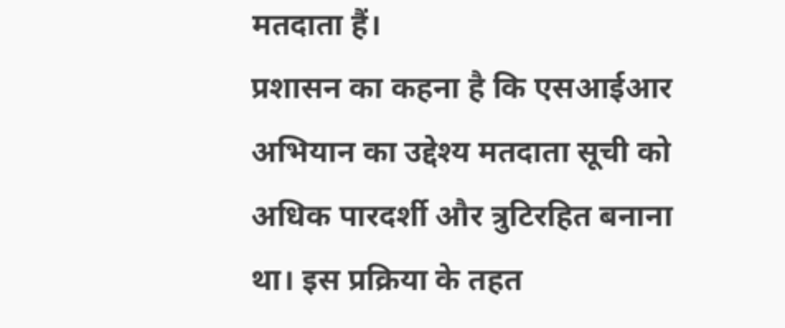मतदाता हैं।
प्रशासन का कहना है कि एसआईआर अभियान का उद्देश्य मतदाता सूची को अधिक पारदर्शी और त्रुटिरहित बनाना था। इस प्रक्रिया के तहत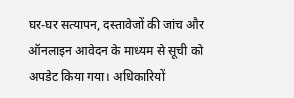घर-घर सत्यापन, दस्तावेजों की जांच और ऑनलाइन आवेदन के माध्यम से सूची को अपडेट किया गया। अधिकारियों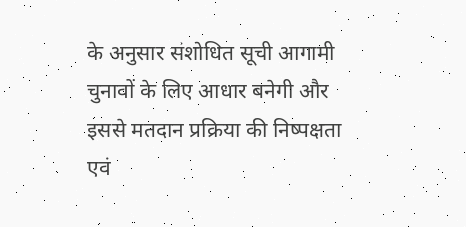के अनुसार संशोधित सूची आगामी चुनावों के लिए आधार बनेगी और इससे मतदान प्रक्रिया की निष्पक्षता एवं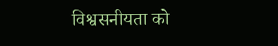विश्वसनीयता को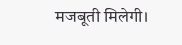मजबूती मिलेगी।